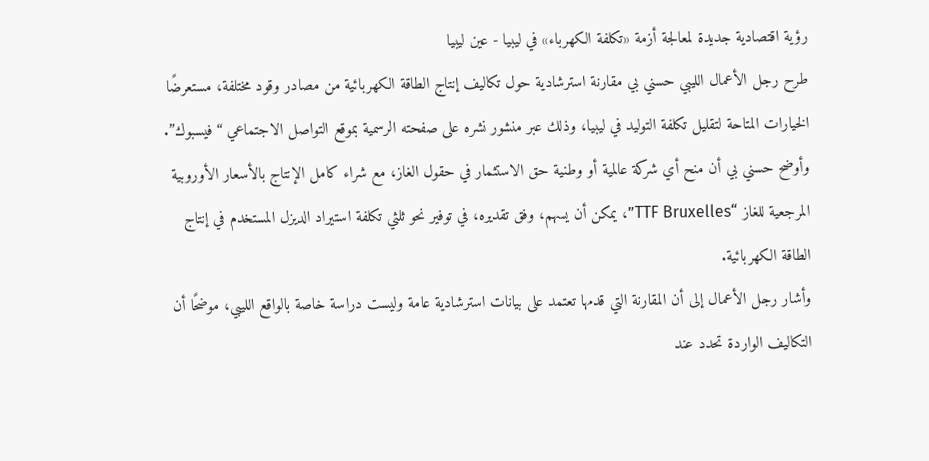رؤية اقتصادية جديدة لمعالجة أزمة «تكلفة الكهرباء» في ليبيا - عين ليبيا
طرح رجل الأعمال الليبي حسني بي مقارنة استرشادية حول تكاليف إنتاج الطاقة الكهربائية من مصادر وقود مختلفة، مستعرضًا الخيارات المتاحة لتقليل تكلفة التوليد في ليبيا، وذلك عبر منشور نشره على صفحته الرسمية بموقع التواصل الاجتماعي “فيسبوك”.
وأوضح حسني بي أن منح أي شركة عالمية أو وطنية حق الاستثمار في حقول الغاز، مع شراء كامل الإنتاج بالأسعار الأوروبية المرجعية للغاز “TTF Bruxelles”، يمكن أن يسهم، وفق تقديره، في توفير نحو ثلثي تكلفة استيراد الديزل المستخدم في إنتاج الطاقة الكهربائية.
وأشار رجل الأعمال إلى أن المقارنة التي قدمها تعتمد على بيانات استرشادية عامة وليست دراسة خاصة بالواقع الليبي، موضحًا أن التكاليف الواردة تحدد عند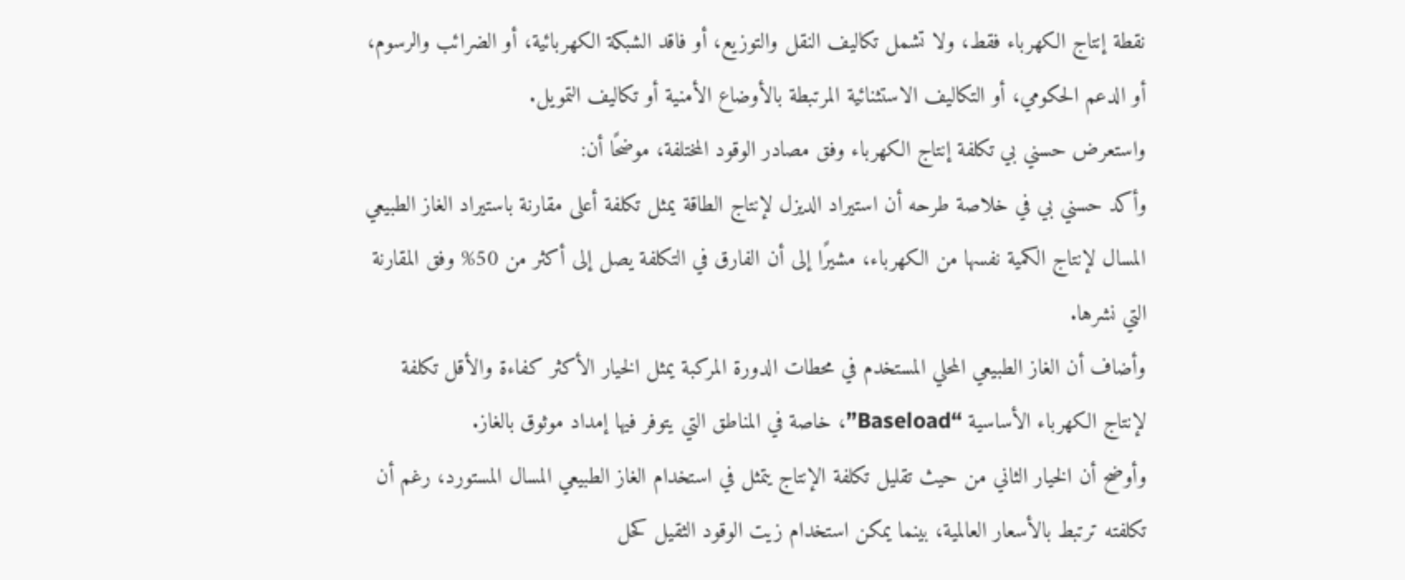نقطة إنتاج الكهرباء فقط، ولا تشمل تكاليف النقل والتوزيع، أو فاقد الشبكة الكهربائية، أو الضرائب والرسوم، أو الدعم الحكومي، أو التكاليف الاستثنائية المرتبطة بالأوضاع الأمنية أو تكاليف التمويل.
واستعرض حسني بي تكلفة إنتاج الكهرباء وفق مصادر الوقود المختلفة، موضحًا أن:
وأكد حسني بي في خلاصة طرحه أن استيراد الديزل لإنتاج الطاقة يمثل تكلفة أعلى مقارنة باستيراد الغاز الطبيعي المسال لإنتاج الكمية نفسها من الكهرباء، مشيرًا إلى أن الفارق في التكلفة يصل إلى أكثر من 50% وفق المقارنة التي نشرها.
وأضاف أن الغاز الطبيعي المحلي المستخدم في محطات الدورة المركبة يمثل الخيار الأكثر كفاءة والأقل تكلفة لإنتاج الكهرباء الأساسية “Baseload”، خاصة في المناطق التي يتوفر فيها إمداد موثوق بالغاز.
وأوضح أن الخيار الثاني من حيث تقليل تكلفة الإنتاج يتمثل في استخدام الغاز الطبيعي المسال المستورد، رغم أن تكلفته ترتبط بالأسعار العالمية، بينما يمكن استخدام زيت الوقود الثقيل كحل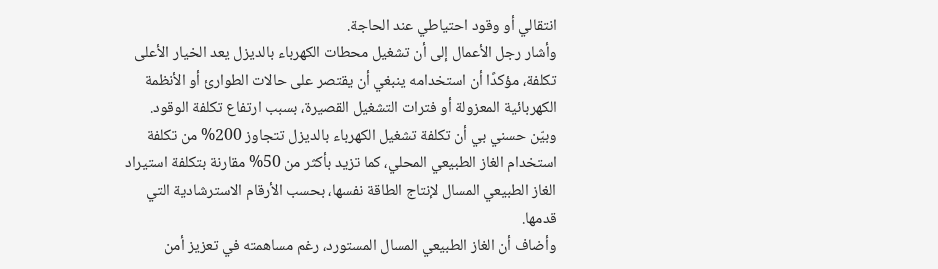انتقالي أو وقود احتياطي عند الحاجة.
وأشار رجل الأعمال إلى أن تشغيل محطات الكهرباء بالديزل يعد الخيار الأعلى تكلفة، مؤكدًا أن استخدامه ينبغي أن يقتصر على حالات الطوارئ أو الأنظمة الكهربائية المعزولة أو فترات التشغيل القصيرة، بسبب ارتفاع تكلفة الوقود.
وبيّن حسني بي أن تكلفة تشغيل الكهرباء بالديزل تتجاوز 200% من تكلفة استخدام الغاز الطبيعي المحلي، كما تزيد بأكثر من 50% مقارنة بتكلفة استيراد الغاز الطبيعي المسال لإنتاج الطاقة نفسها، بحسب الأرقام الاسترشادية التي قدمها.
وأضاف أن الغاز الطبيعي المسال المستورد، رغم مساهمته في تعزيز أمن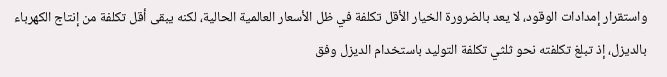واستقرار إمدادات الوقود، لا يعد بالضرورة الخيار الأقل تكلفة في ظل الأسعار العالمية الحالية، لكنه يبقى أقل تكلفة من إنتاج الكهرباء بالديزل، إذ تبلغ تكلفته نحو ثلثي تكلفة التوليد باستخدام الديزل وفق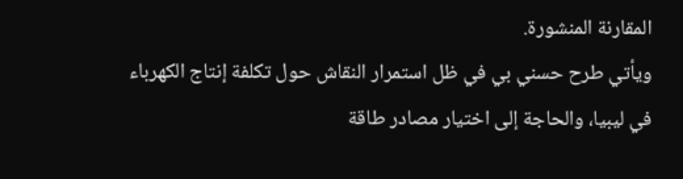المقارنة المنشورة.
ويأتي طرح حسني بي في ظل استمرار النقاش حول تكلفة إنتاج الكهرباء في ليبيا، والحاجة إلى اختيار مصادر طاقة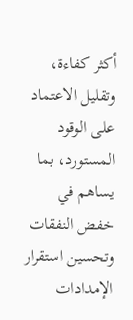أكثر كفاءة، وتقليل الاعتماد على الوقود المستورد، بما يساهم في خفض النفقات وتحسين استقرار الإمدادات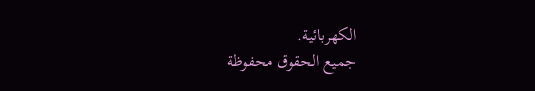الكهربائية.
جميع الحقوق محفوظة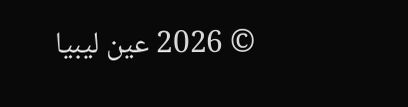© 2026 عين ليبيا